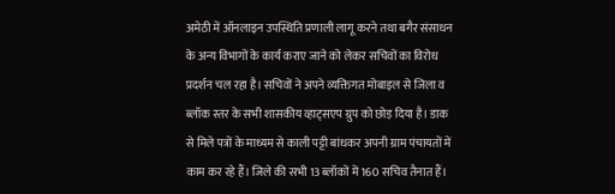अमेठी में ऑनलाइन उपस्थिति प्रणाली लागू करने तथा बगैर संसाधन के अन्य विभागों के कार्य कराए जाने को लेकर सचिवों का विरोध प्रदर्शन चल रहा है। सचिवों ने अपने व्यक्तिगत मोबाइल से जिला व ब्लॉक स्तर के सभी शासकीय व्हाट्सएप ग्रुप को छोड़ दिया है। डाक से मिले पत्रों के माध्यम से काली पट्टी बांधकर अपनी ग्राम पंचायतों में काम कर रहे हैं। जिले की सभी 13 ब्लॉकों में 160 सचिव तैनात हैं।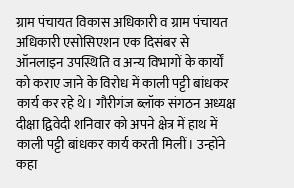ग्राम पंचायत विकास अधिकारी व ग्राम पंचायत अधिकारी एसोसिएशन एक दिसंबर से ऑनलाइन उपस्थिति व अन्य विभागों के कार्यों को कराए जाने के विरोध में काली पट्टी बांधकर कार्य कर रहे थे। गौरीगंज ब्लॉक संगठन अध्यक्ष दीक्षा द्विवेदी शनिवार को अपने क्षेत्र में हाथ में काली पट्टी बांधकर कार्य करती मिलीं। उन्होंने कहा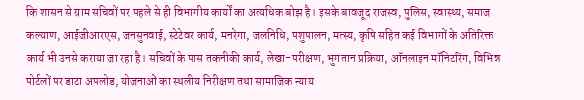कि शासन से ग्राम सचिवों पर पहले से ही विभागीय कार्यों का अत्यधिक बोझ है। इसके बावजूद राजस्व, पुलिस, स्वास्थ्य, समाज कल्याण, आईजीआरएस, जनसुनवाई, स्टेटेवर कार्य, मनरेगा, जलनिधि, पशुपालन, मत्स्य, कृषि सहित कई विभागों के अतिरिक्त कार्य भी उनसे कराया जा रहा है। सचिवों के पास तकनीकी कार्य, लेखा-परीक्षण, भुगतान प्रक्रिया, ऑनलाइन मॉनिटरिंग, विभिन्न पोर्टलों पर डाटा अपलोड, योजनाओं का स्थलीय निरीक्षण तथा सामाजिक न्याय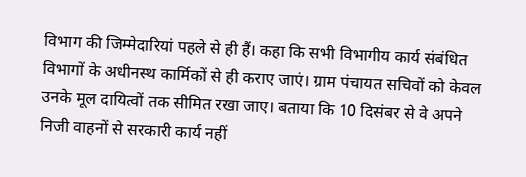विभाग की जिम्मेदारियां पहले से ही हैं। कहा कि सभी विभागीय कार्य संबंधित विभागों के अधीनस्थ कार्मिकों से ही कराए जाएं। ग्राम पंचायत सचिवों को केवल उनके मूल दायित्वों तक सीमित रखा जाए। बताया कि 10 दिसंबर से वे अपने निजी वाहनों से सरकारी कार्य नहीं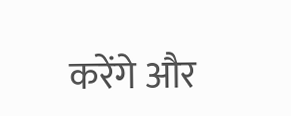करेंगे और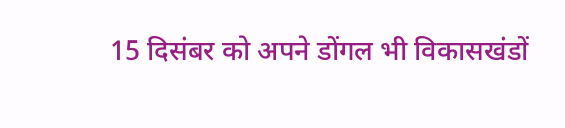15 दिसंबर को अपने डोंगल भी विकासखंडों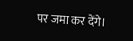पर जमा कर देंगे।